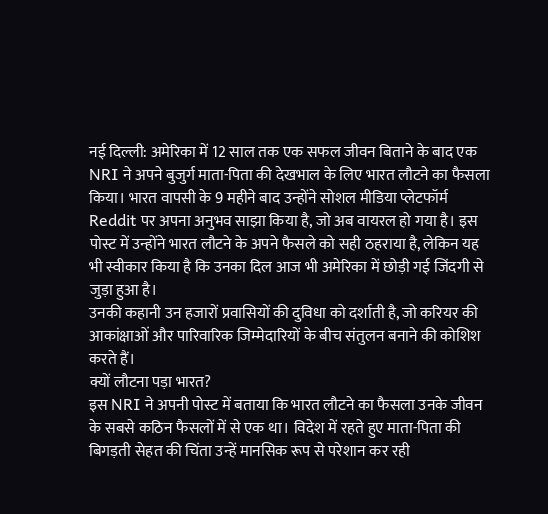नई दिल्ली: अमेरिका में 12 साल तक एक सफल जीवन बिताने के बाद एक NRI ने अपने बुजुर्ग माता-पिता की देखभाल के लिए भारत लौटने का फैसला किया। भारत वापसी के 9 महीने बाद उन्होंने सोशल मीडिया प्लेटफॉर्म Reddit पर अपना अनुभव साझा किया है, जो अब वायरल हो गया है। इस पोस्ट में उन्होंने भारत लौटने के अपने फैसले को सही ठहराया है, लेकिन यह भी स्वीकार किया है कि उनका दिल आज भी अमेरिका में छोड़ी गई जिंदगी से जुड़ा हुआ है।
उनकी कहानी उन हजारों प्रवासियों की दुविधा को दर्शाती है, जो करियर की आकांक्षाओं और पारिवारिक जिम्मेदारियों के बीच संतुलन बनाने की कोशिश करते हैं।
क्यों लौटना पड़ा भारत?
इस NRI ने अपनी पोस्ट में बताया कि भारत लौटने का फैसला उनके जीवन के सबसे कठिन फैसलों में से एक था। विदेश में रहते हुए माता-पिता की बिगड़ती सेहत की चिंता उन्हें मानसिक रूप से परेशान कर रही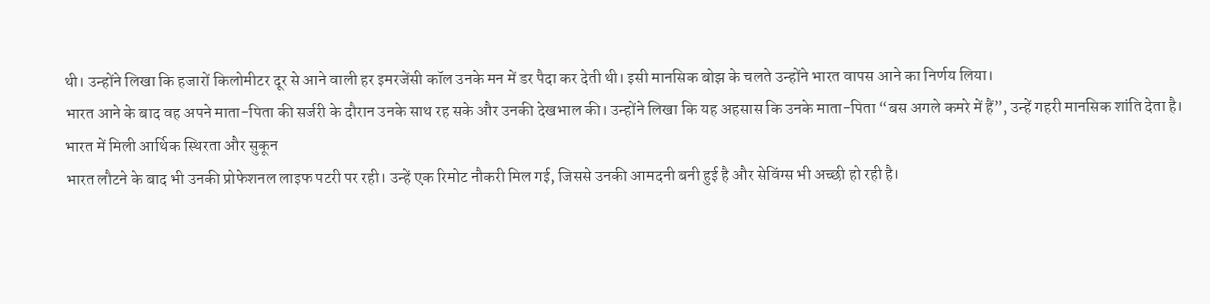थी। उन्होंने लिखा कि हजारों किलोमीटर दूर से आने वाली हर इमरजेंसी कॉल उनके मन में डर पैदा कर देती थी। इसी मानसिक बोझ के चलते उन्होंने भारत वापस आने का निर्णय लिया।
भारत आने के बाद वह अपने माता-पिता की सर्जरी के दौरान उनके साथ रह सके और उनकी देखभाल की। उन्होंने लिखा कि यह अहसास कि उनके माता-पिता “बस अगले कमरे में हैं”, उन्हें गहरी मानसिक शांति देता है।
भारत में मिली आर्थिक स्थिरता और सुकून
भारत लौटने के बाद भी उनकी प्रोफेशनल लाइफ पटरी पर रही। उन्हें एक रिमोट नौकरी मिल गई, जिससे उनकी आमदनी बनी हुई है और सेविंग्स भी अच्छी हो रही है।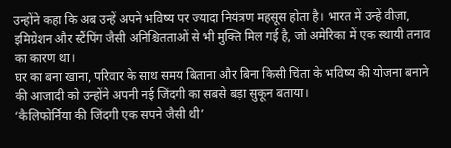उन्होंने कहा कि अब उन्हें अपने भविष्य पर ज्यादा नियंत्रण महसूस होता है। भारत में उन्हें वीज़ा, इमिग्रेशन और स्टैंपिंग जैसी अनिश्चितताओं से भी मुक्ति मिल गई है, जो अमेरिका में एक स्थायी तनाव का कारण था।
घर का बना खाना, परिवार के साथ समय बिताना और बिना किसी चिंता के भविष्य की योजना बनाने की आजादी को उन्होंने अपनी नई जिंदगी का सबसे बड़ा सुकून बताया।
‘कैलिफोर्निया की जिंदगी एक सपने जैसी थी’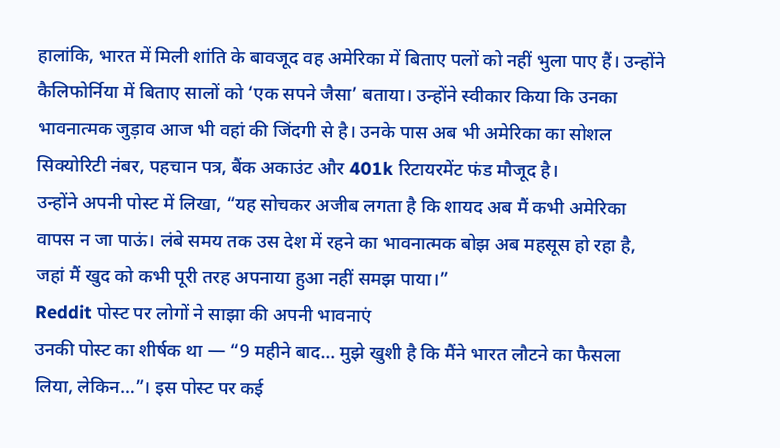हालांकि, भारत में मिली शांति के बावजूद वह अमेरिका में बिताए पलों को नहीं भुला पाए हैं। उन्होंने कैलिफोर्निया में बिताए सालों को ‘एक सपने जैसा’ बताया। उन्होंने स्वीकार किया कि उनका भावनात्मक जुड़ाव आज भी वहां की जिंदगी से है। उनके पास अब भी अमेरिका का सोशल सिक्योरिटी नंबर, पहचान पत्र, बैंक अकाउंट और 401k रिटायरमेंट फंड मौजूद है।
उन्होंने अपनी पोस्ट में लिखा, “यह सोचकर अजीब लगता है कि शायद अब मैं कभी अमेरिका वापस न जा पाऊं। लंबे समय तक उस देश में रहने का भावनात्मक बोझ अब महसूस हो रहा है, जहां मैं खुद को कभी पूरी तरह अपनाया हुआ नहीं समझ पाया।”
Reddit पोस्ट पर लोगों ने साझा की अपनी भावनाएं
उनकी पोस्ट का शीर्षक था — “9 महीने बाद… मुझे खुशी है कि मैंने भारत लौटने का फैसला लिया, लेकिन…”। इस पोस्ट पर कई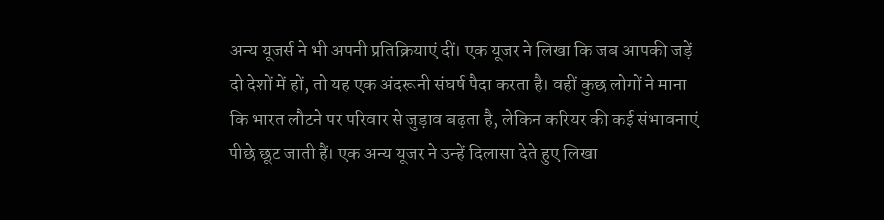अन्य यूजर्स ने भी अपनी प्रतिक्रियाएं दीं। एक यूजर ने लिखा कि जब आपकी जड़ें दो देशों में हों, तो यह एक अंदरूनी संघर्ष पैदा करता है। वहीं कुछ लोगों ने माना कि भारत लौटने पर परिवार से जुड़ाव बढ़ता है, लेकिन करियर की कई संभावनाएं पीछे छूट जाती हैं। एक अन्य यूजर ने उन्हें दिलासा देते हुए लिखा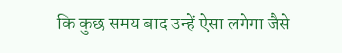कि कुछ समय बाद उन्हें ऐसा लगेगा जैसे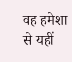वह हमेशा से यहीं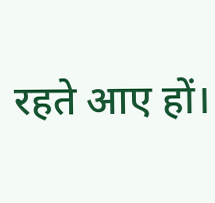रहते आए हों।